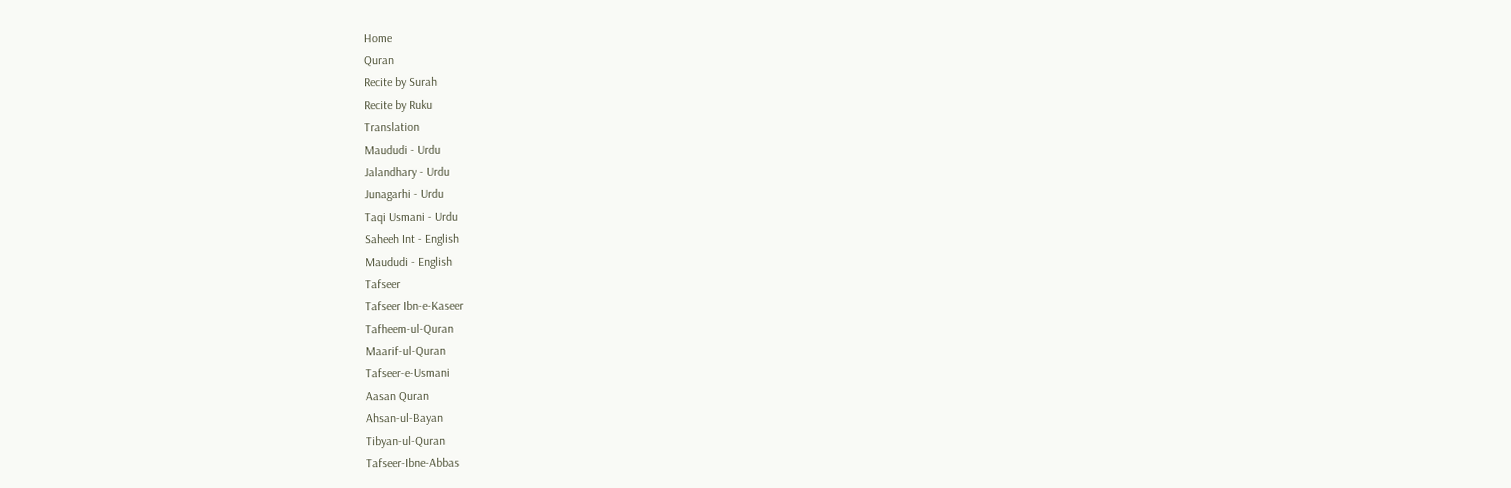Home
Quran
Recite by Surah
Recite by Ruku
Translation
Maududi - Urdu
Jalandhary - Urdu
Junagarhi - Urdu
Taqi Usmani - Urdu
Saheeh Int - English
Maududi - English
Tafseer
Tafseer Ibn-e-Kaseer
Tafheem-ul-Quran
Maarif-ul-Quran
Tafseer-e-Usmani
Aasan Quran
Ahsan-ul-Bayan
Tibyan-ul-Quran
Tafseer-Ibne-Abbas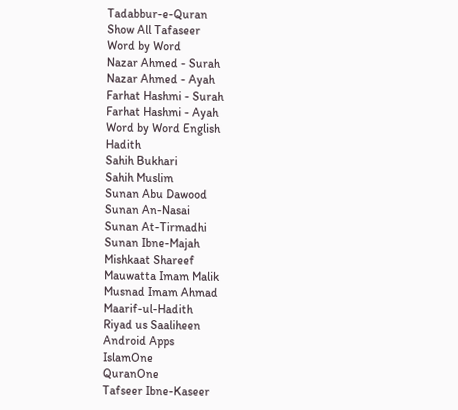Tadabbur-e-Quran
Show All Tafaseer
Word by Word
Nazar Ahmed - Surah
Nazar Ahmed - Ayah
Farhat Hashmi - Surah
Farhat Hashmi - Ayah
Word by Word English
Hadith
Sahih Bukhari
Sahih Muslim
Sunan Abu Dawood
Sunan An-Nasai
Sunan At-Tirmadhi
Sunan Ibne-Majah
Mishkaat Shareef
Mauwatta Imam Malik
Musnad Imam Ahmad
Maarif-ul-Hadith
Riyad us Saaliheen
Android Apps
IslamOne
QuranOne
Tafseer Ibne-Kaseer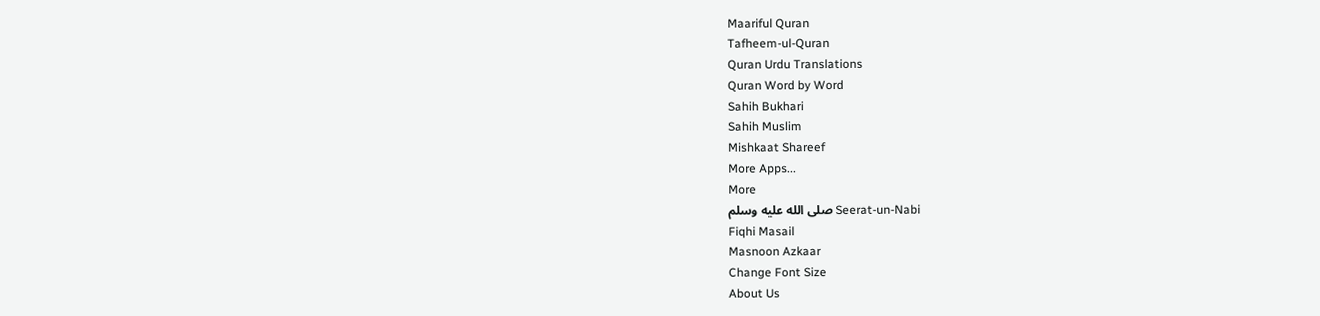Maariful Quran
Tafheem-ul-Quran
Quran Urdu Translations
Quran Word by Word
Sahih Bukhari
Sahih Muslim
Mishkaat Shareef
More Apps...
More
Seerat-un-Nabi صلى الله عليه وسلم
Fiqhi Masail
Masnoon Azkaar
Change Font Size
About Us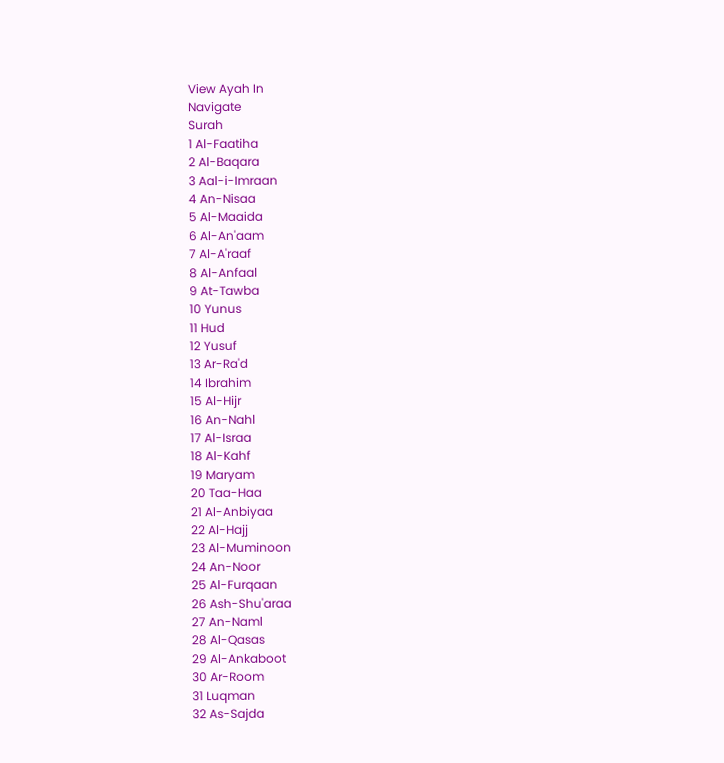View Ayah In
Navigate
Surah
1 Al-Faatiha
2 Al-Baqara
3 Aal-i-Imraan
4 An-Nisaa
5 Al-Maaida
6 Al-An'aam
7 Al-A'raaf
8 Al-Anfaal
9 At-Tawba
10 Yunus
11 Hud
12 Yusuf
13 Ar-Ra'd
14 Ibrahim
15 Al-Hijr
16 An-Nahl
17 Al-Israa
18 Al-Kahf
19 Maryam
20 Taa-Haa
21 Al-Anbiyaa
22 Al-Hajj
23 Al-Muminoon
24 An-Noor
25 Al-Furqaan
26 Ash-Shu'araa
27 An-Naml
28 Al-Qasas
29 Al-Ankaboot
30 Ar-Room
31 Luqman
32 As-Sajda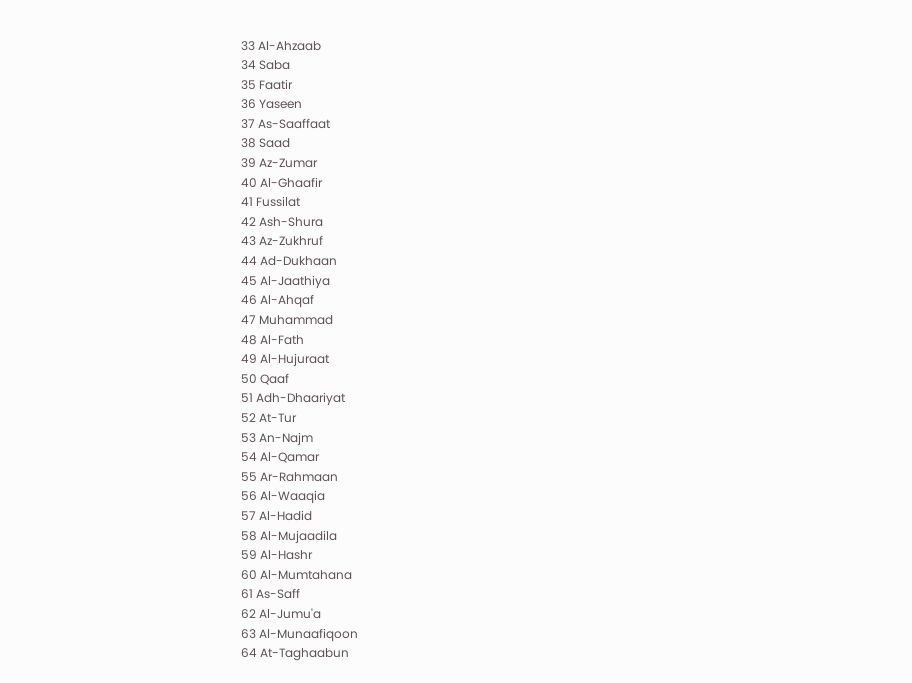33 Al-Ahzaab
34 Saba
35 Faatir
36 Yaseen
37 As-Saaffaat
38 Saad
39 Az-Zumar
40 Al-Ghaafir
41 Fussilat
42 Ash-Shura
43 Az-Zukhruf
44 Ad-Dukhaan
45 Al-Jaathiya
46 Al-Ahqaf
47 Muhammad
48 Al-Fath
49 Al-Hujuraat
50 Qaaf
51 Adh-Dhaariyat
52 At-Tur
53 An-Najm
54 Al-Qamar
55 Ar-Rahmaan
56 Al-Waaqia
57 Al-Hadid
58 Al-Mujaadila
59 Al-Hashr
60 Al-Mumtahana
61 As-Saff
62 Al-Jumu'a
63 Al-Munaafiqoon
64 At-Taghaabun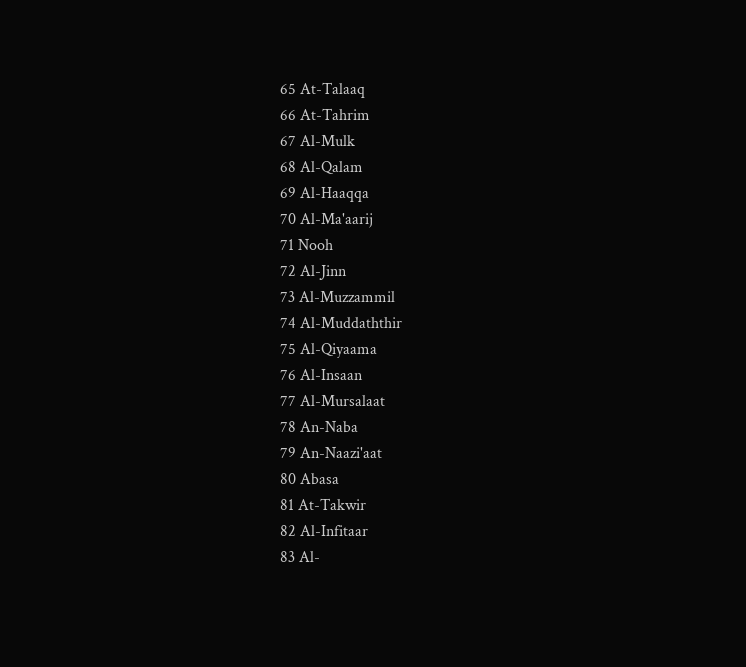65 At-Talaaq
66 At-Tahrim
67 Al-Mulk
68 Al-Qalam
69 Al-Haaqqa
70 Al-Ma'aarij
71 Nooh
72 Al-Jinn
73 Al-Muzzammil
74 Al-Muddaththir
75 Al-Qiyaama
76 Al-Insaan
77 Al-Mursalaat
78 An-Naba
79 An-Naazi'aat
80 Abasa
81 At-Takwir
82 Al-Infitaar
83 Al-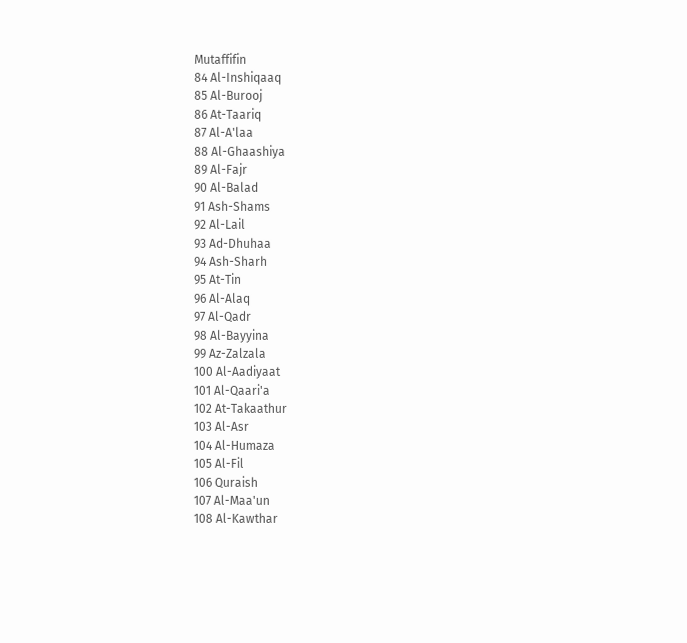Mutaffifin
84 Al-Inshiqaaq
85 Al-Burooj
86 At-Taariq
87 Al-A'laa
88 Al-Ghaashiya
89 Al-Fajr
90 Al-Balad
91 Ash-Shams
92 Al-Lail
93 Ad-Dhuhaa
94 Ash-Sharh
95 At-Tin
96 Al-Alaq
97 Al-Qadr
98 Al-Bayyina
99 Az-Zalzala
100 Al-Aadiyaat
101 Al-Qaari'a
102 At-Takaathur
103 Al-Asr
104 Al-Humaza
105 Al-Fil
106 Quraish
107 Al-Maa'un
108 Al-Kawthar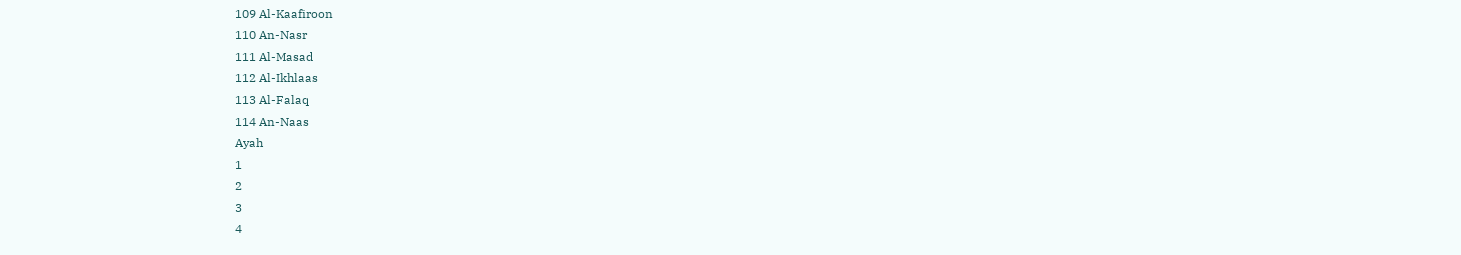109 Al-Kaafiroon
110 An-Nasr
111 Al-Masad
112 Al-Ikhlaas
113 Al-Falaq
114 An-Naas
Ayah
1
2
3
4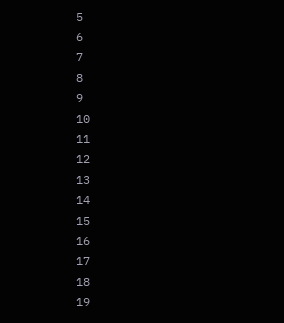5
6
7
8
9
10
11
12
13
14
15
16
17
18
19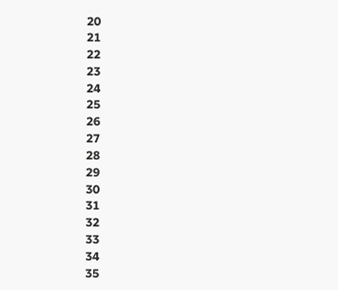20
21
22
23
24
25
26
27
28
29
30
31
32
33
34
35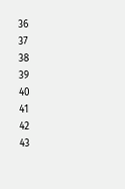36
37
38
39
40
41
42
43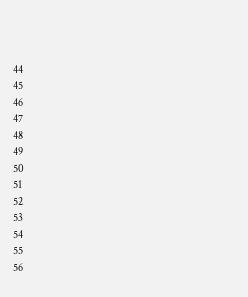44
45
46
47
48
49
50
51
52
53
54
55
56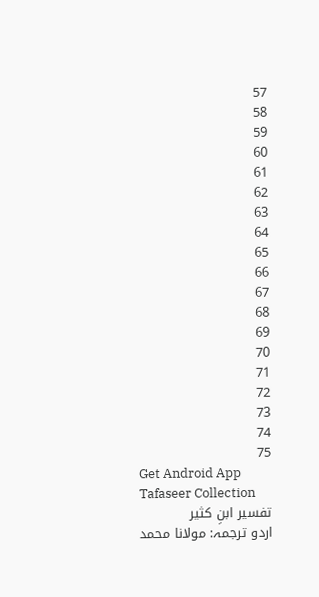57
58
59
60
61
62
63
64
65
66
67
68
69
70
71
72
73
74
75
Get Android App
Tafaseer Collection
تفسیر ابنِ کثیر
اردو ترجمہ: مولانا محمد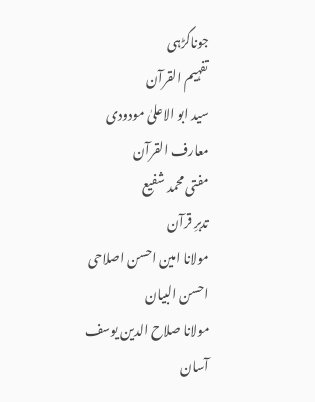جوناگڑہی
تفہیم القرآن
سید ابو الاعلیٰ مودودی
معارف القرآن
مفتی محمد شفیع
تدبرِ قرآن
مولانا امین احسن اصلاحی
احسن البیان
مولانا صلاح الدین یوسف
آسان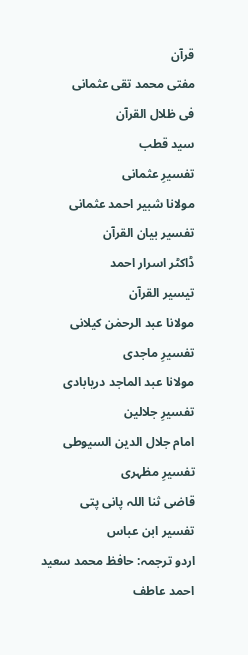قرآن
مفتی محمد تقی عثمانی
فی ظلال القرآن
سید قطب
تفسیرِ عثمانی
مولانا شبیر احمد عثمانی
تفسیر بیان القرآن
ڈاکٹر اسرار احمد
تیسیر القرآن
مولانا عبد الرحمٰن کیلانی
تفسیرِ ماجدی
مولانا عبد الماجد دریابادی
تفسیرِ جلالین
امام جلال الدین السیوطی
تفسیرِ مظہری
قاضی ثنا اللہ پانی پتی
تفسیر ابن عباس
اردو ترجمہ: حافظ محمد سعید احمد عاطف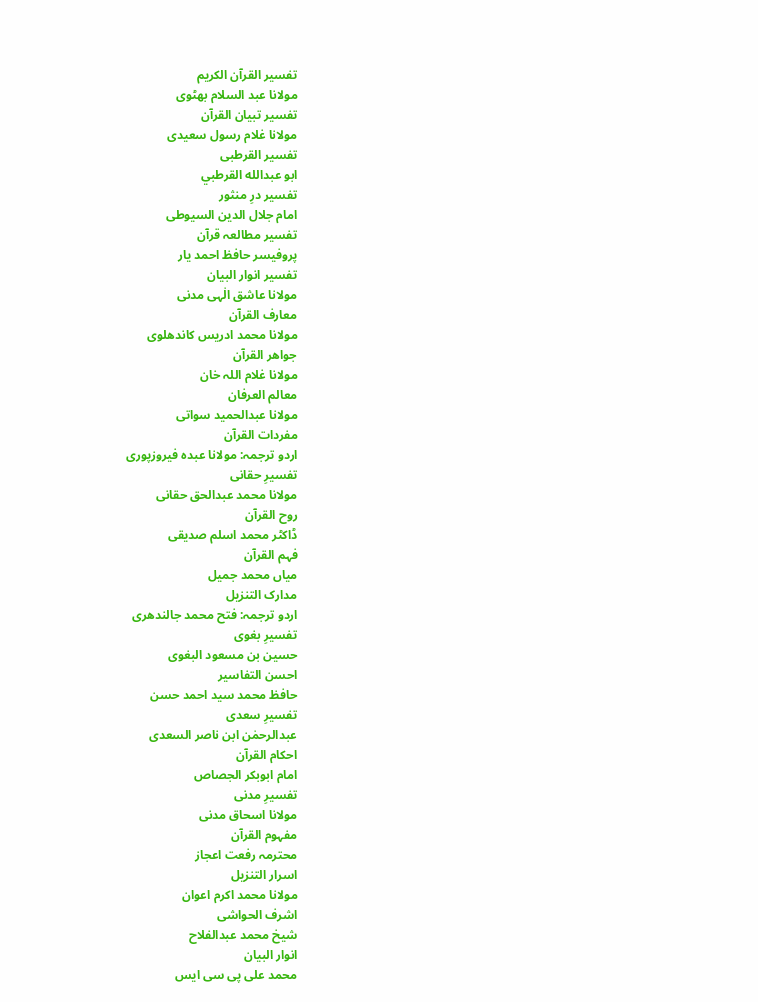تفسیر القرآن الکریم
مولانا عبد السلام بھٹوی
تفسیر تبیان القرآن
مولانا غلام رسول سعیدی
تفسیر القرطبی
ابو عبدالله القرطبي
تفسیر درِ منثور
امام جلال الدین السیوطی
تفسیر مطالعہ قرآن
پروفیسر حافظ احمد یار
تفسیر انوار البیان
مولانا عاشق الٰہی مدنی
معارف القرآن
مولانا محمد ادریس کاندھلوی
جواھر القرآن
مولانا غلام اللہ خان
معالم العرفان
مولانا عبدالحمید سواتی
مفردات القرآن
اردو ترجمہ: مولانا عبدہ فیروزپوری
تفسیرِ حقانی
مولانا محمد عبدالحق حقانی
روح القرآن
ڈاکٹر محمد اسلم صدیقی
فہم القرآن
میاں محمد جمیل
مدارک التنزیل
اردو ترجمہ: فتح محمد جالندھری
تفسیرِ بغوی
حسین بن مسعود البغوی
احسن التفاسیر
حافظ محمد سید احمد حسن
تفسیرِ سعدی
عبدالرحمٰن ابن ناصر السعدی
احکام القرآن
امام ابوبکر الجصاص
تفسیرِ مدنی
مولانا اسحاق مدنی
مفہوم القرآن
محترمہ رفعت اعجاز
اسرار التنزیل
مولانا محمد اکرم اعوان
اشرف الحواشی
شیخ محمد عبدالفلاح
انوار البیان
محمد علی پی سی ایس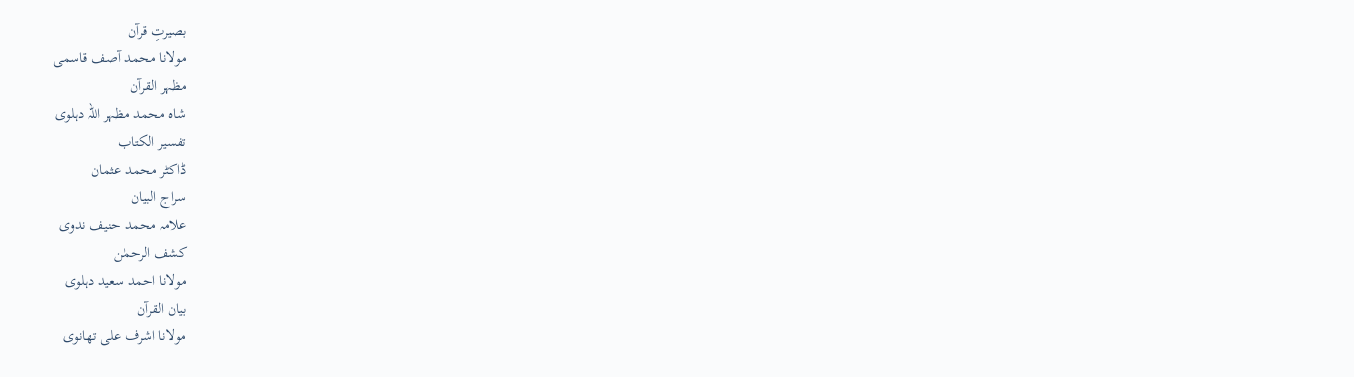بصیرتِ قرآن
مولانا محمد آصف قاسمی
مظہر القرآن
شاہ محمد مظہر اللہ دہلوی
تفسیر الکتاب
ڈاکٹر محمد عثمان
سراج البیان
علامہ محمد حنیف ندوی
کشف الرحمٰن
مولانا احمد سعید دہلوی
بیان القرآن
مولانا اشرف علی تھانوی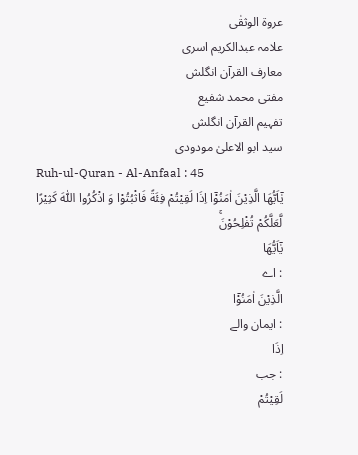عروۃ الوثقٰی
علامہ عبدالکریم اسری
معارف القرآن انگلش
مفتی محمد شفیع
تفہیم القرآن انگلش
سید ابو الاعلیٰ مودودی
Ruh-ul-Quran - Al-Anfaal : 45
یٰۤاَیُّهَا الَّذِیْنَ اٰمَنُوْۤا اِذَا لَقِیْتُمْ فِئَةً فَاثْبُتُوْا وَ اذْكُرُوا اللّٰهَ كَثِیْرًا لَّعَلَّكُمْ تُفْلِحُوْنَۚ
يٰٓاَيُّھَا
: اے
الَّذِيْنَ اٰمَنُوْٓا
: ایمان والے
اِذَا
: جب
لَقِيْتُمْ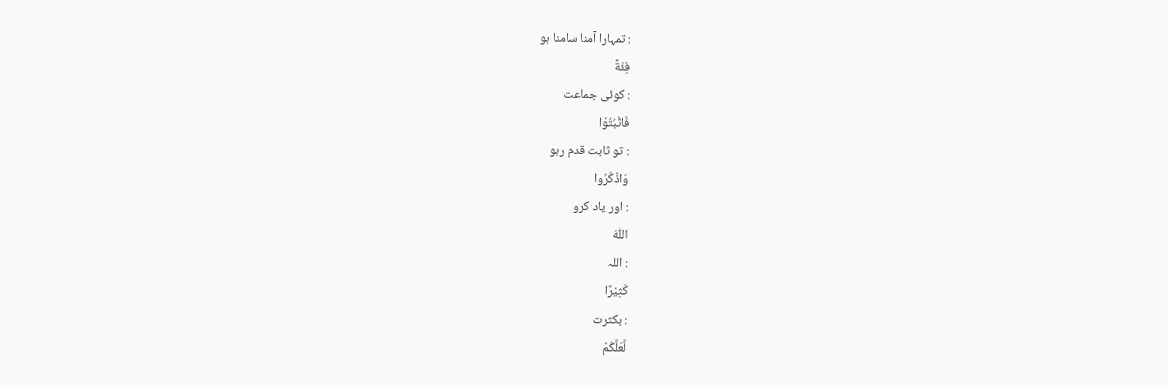: تمہارا آمنا سامنا ہو
فِئَةً
: کوئی جماعت
فَاثْبُتُوْا
: تو ثابت قدم رہو
وَاذْكُرُوا
: اور یاد کرو
اللّٰهَ
: اللہ
كَثِيْرًا
: بکثرت
لَّعَلَّكُمْ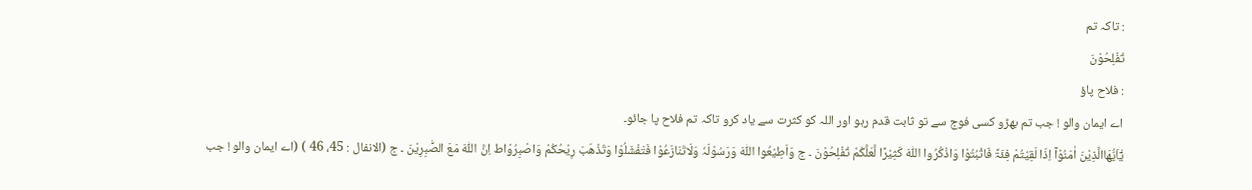: تاکہ تم
تُفْلِحُوْنَ
: فلاح پاؤ
اے ایمان والو ! جب تم بھڑو کسی فوج سے تو ثابت قدم رہو اور اللہ کو کثرت سے یاد کرو تاکہ تم فلاح پا جائو۔
یٰٓاَیُّھَاالَّذِیْنَ اٰمَنُوْآ اِذَا لَقِیْتُمْ فِئَۃً فَاثْبُتُوْا وَاذْکُرُوا اللّٰہَ کَثِیْرًا لَّعَلَّکُمْ تُفْلِحُوْنَ ۔ ج وَاَطِیْعُوا اللّٰہَ وَرَسُوْلَہٗ وَلَاتَنَازَعُوْا فَتَفْشَلُوْا وَتَذْھَبَ رِیْحُکُمْ وَاصْبِرُوْاط اِنَّ اللّٰہَ مَعَ الصّٰبِرِیْنَ ۔ ج (الانفال : 45، 46 ) (اے ایمان والو ! جب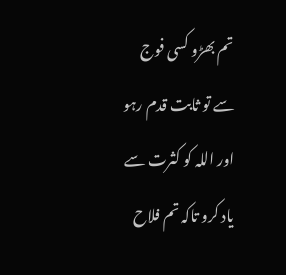تم بھڑو کسی فوج سے تو ثابت قدم رہو اور اللہ کو کثرت سے یاد کرو تاکہ تم فلاح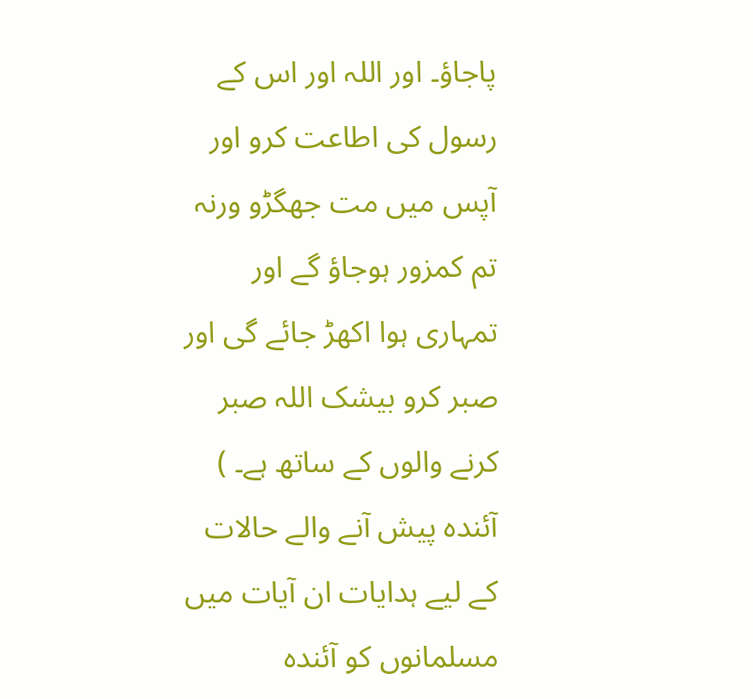پاجاؤ۔ اور اللہ اور اس کے رسول کی اطاعت کرو اور آپس میں مت جھگڑو ورنہ تم کمزور ہوجاؤ گے اور تمہاری ہوا اکھڑ جائے گی اور صبر کرو بیشک اللہ صبر کرنے والوں کے ساتھ ہے۔ ) آئندہ پیش آنے والے حالات کے لیے ہدایات ان آیات میں مسلمانوں کو آئندہ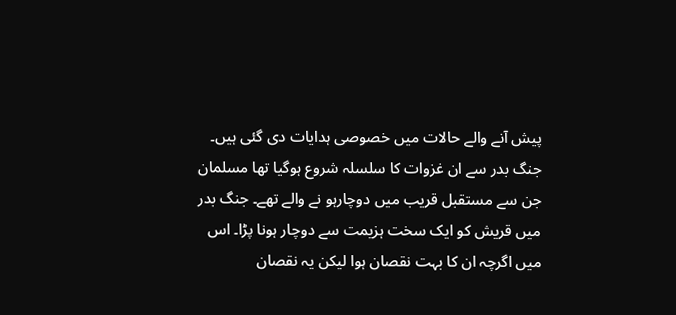پیش آنے والے حالات میں خصوصی ہدایات دی گئی ہیں۔ جنگ بدر سے ان غزوات کا سلسلہ شروع ہوگیا تھا مسلمان جن سے مستقبل قریب میں دوچارہو نے والے تھے۔ جنگ بدر میں قریش کو ایک سخت ہزیمت سے دوچار ہونا پڑا۔ اس میں اگرچہ ان کا بہت نقصان ہوا لیکن یہ نقصان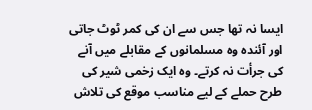ایسا نہ تھا جس سے ان کی کمر ٹوٹ جاتی اور آئندہ وہ مسلمانوں کے مقابلے میں آنے کی جرأت نہ کرتے۔ وہ ایک زخمی شیر کی طرح حملے کے لیے مناسب موقع کی تلاش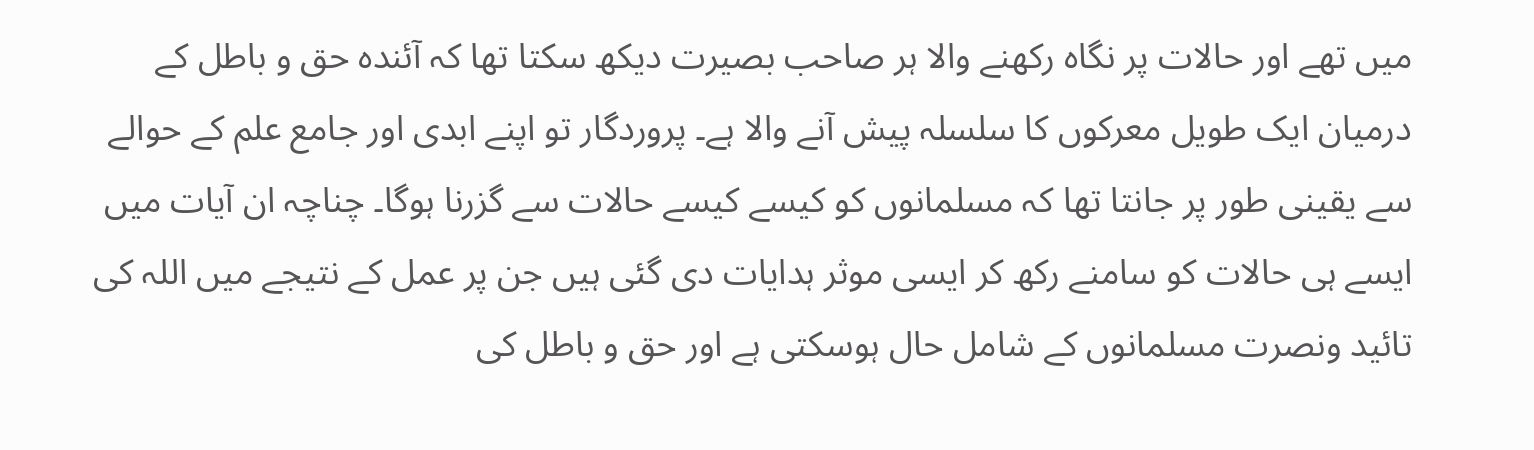میں تھے اور حالات پر نگاہ رکھنے والا ہر صاحب بصیرت دیکھ سکتا تھا کہ آئندہ حق و باطل کے درمیان ایک طویل معرکوں کا سلسلہ پیش آنے والا ہے۔ پروردگار تو اپنے ابدی اور جامع علم کے حوالے سے یقینی طور پر جانتا تھا کہ مسلمانوں کو کیسے کیسے حالات سے گزرنا ہوگا۔ چناچہ ان آیات میں ایسے ہی حالات کو سامنے رکھ کر ایسی موثر ہدایات دی گئی ہیں جن پر عمل کے نتیجے میں اللہ کی تائید ونصرت مسلمانوں کے شامل حال ہوسکتی ہے اور حق و باطل کی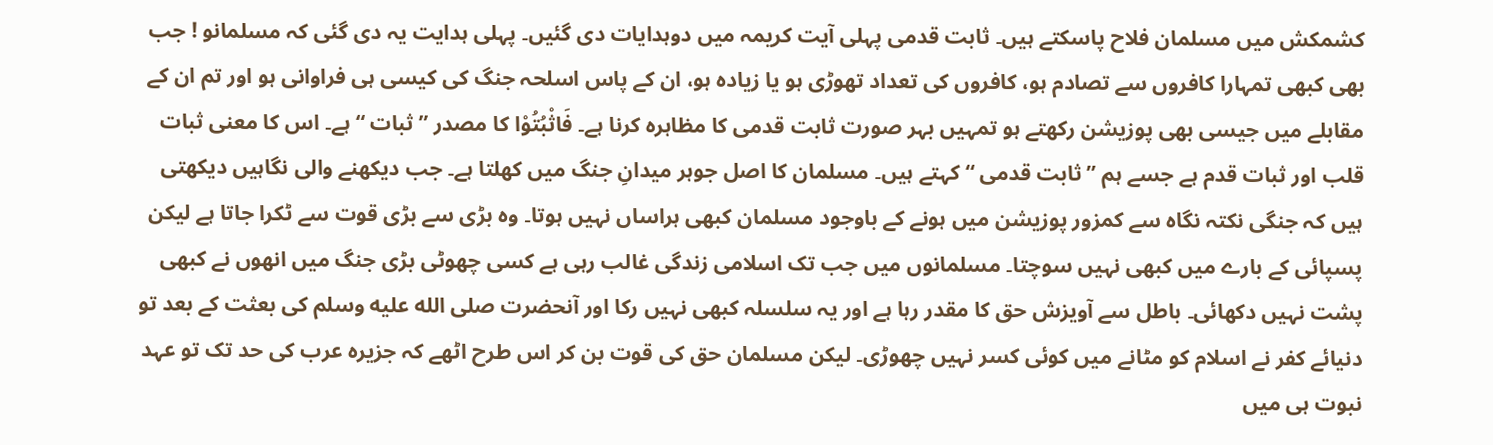کشمکش میں مسلمان فلاح پاسکتے ہیں۔ ثابت قدمی پہلی آیت کریمہ میں دوہدایات دی گئیں۔ پہلی ہدایت یہ دی گئی کہ مسلمانو ! جب بھی کبھی تمہارا کافروں سے تصادم ہو، کافروں کی تعداد تھوڑی ہو یا زیادہ ہو، ان کے پاس اسلحہ جنگ کی کیسی ہی فراوانی ہو اور تم ان کے مقابلے میں جیسی بھی پوزیشن رکھتے ہو تمہیں بہر صورت ثابت قدمی کا مظاہرہ کرنا ہے۔ فَاثْبُتُوْا کا مصدر ” ثبات “ ہے۔ اس کا معنی ثبات قلب اور ثبات قدم ہے جسے ہم ” ثابت قدمی “ کہتے ہیں۔ مسلمان کا اصل جوہر میدانِ جنگ میں کھلتا ہے۔ جب دیکھنے والی نگاہیں دیکھتی ہیں کہ جنگی نکتہ نگاہ سے کمزور پوزیشن میں ہونے کے باوجود مسلمان کبھی ہراساں نہیں ہوتا۔ وہ بڑی سے بڑی قوت سے ٹکرا جاتا ہے لیکن پسپائی کے بارے میں کبھی نہیں سوچتا۔ مسلمانوں میں جب تک اسلامی زندگی غالب رہی ہے کسی چھوٹی بڑی جنگ میں انھوں نے کبھی پشت نہیں دکھائی۔ باطل سے آویزش حق کا مقدر رہا ہے اور یہ سلسلہ کبھی نہیں رکا اور آنحضرت صلى الله عليه وسلم کی بعثت کے بعد تو دنیائے کفر نے اسلام کو مٹانے میں کوئی کسر نہیں چھوڑی۔ لیکن مسلمان حق کی قوت بن کر اس طرح اٹھے کہ جزیرہ عرب کی حد تک تو عہد نبوت ہی میں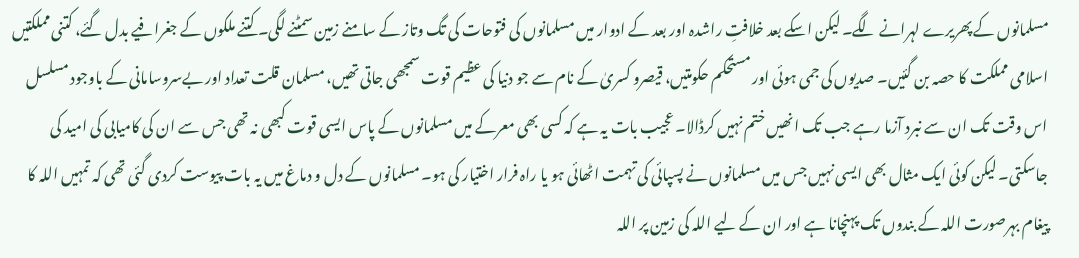مسلمانوں کے پھریرے لہرانے لگے۔ لیکن اسکے بعد خلافتِ راشدہ اور بعد کے ادوار میں مسلمانوں کی فتوحات کی تگ وتاز کے سامنے زمین سمٹنے لگی۔ کتنے ملکوں کے جغرافیے بدل گئے، کتنی مملکتیں اسلامی مملکت کا حصہ بن گئیں۔ صدیوں کی جمی ہوئی اور مستحکم حکومتیں، قیصرو کسریٰ کے نام سے جو دنیا کی عظیم قوت سمجھی جاتی تھیں، مسلمان قلت تعداد اور بےسروسامانی کے باوجود مسلسل اس وقت تک ان سے نبرد آزما رہے جب تک انھیں ختم نہیں کرڈالا۔ عجیب بات یہ ہے کہ کسی بھی معرکے میں مسلمانوں کے پاس ایسی قوت کبھی نہ تھی جس سے ان کی کامیابی کی امید کی جاسکتی۔ لیکن کوئی ایک مثال بھی ایسی نہیں جس میں مسلمانوں نے پسپائی کی تہمت اٹھائی ہو یا راہ فرار اختیار کی ہو۔ مسلمانوں کے دل و دماغ میں یہ بات پیوست کردی گئی تھی کہ تمہیں اللہ کا پیغام بہرصورت اللہ کے بندوں تک پہنچانا ہے اور ان کے لیے اللہ کی زمین پر اللہ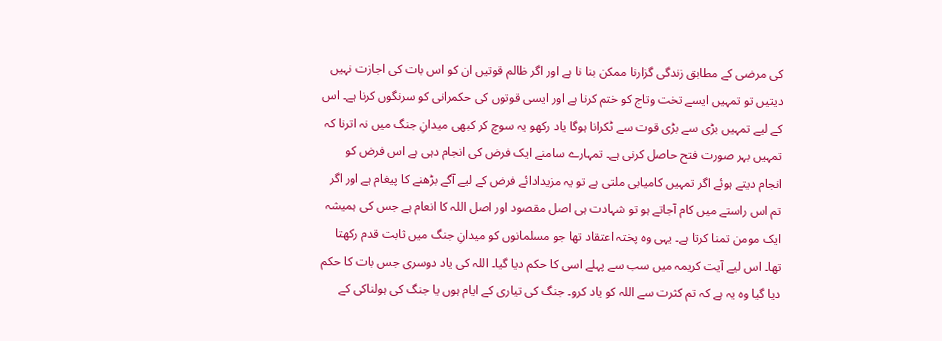کی مرضی کے مطابق زندگی گزارنا ممکن بنا نا ہے اور اگر ظالم قوتیں ان کو اس بات کی اجازت نہیں دیتیں تو تمہیں ایسے تخت وتاج کو ختم کرنا ہے اور ایسی قوتوں کی حکمرانی کو سرنگوں کرنا ہے۔ اس کے لیے تمہیں بڑی سے بڑی قوت سے ٹکرانا ہوگا یاد رکھو یہ سوچ کر کبھی میدانِ جنگ میں نہ اترنا کہ تمہیں بہر صورت فتح حاصل کرنی ہے۔ تمہارے سامنے ایک فرض کی انجام دہی ہے اس فرض کو انجام دیتے ہوئے اگر تمہیں کامیابی ملتی ہے تو یہ مزیدادائے فرض کے لیے آگے بڑھنے کا پیغام ہے اور اگر تم اس راستے میں کام آجاتے ہو تو شہادت ہی اصل مقصود اور اصل اللہ کا انعام ہے جس کی ہمیشہ ایک مومن تمنا کرتا ہے۔ یہی وہ پختہ اعتقاد تھا جو مسلمانوں کو میدانِ جنگ میں ثابت قدم رکھتا تھا۔ اس لیے آیت کریمہ میں سب سے پہلے اسی کا حکم دیا گیا۔ اللہ کی یاد دوسری جس بات کا حکم دیا گیا وہ یہ ہے کہ تم کثرت سے اللہ کو یاد کرو۔ جنگ کی تیاری کے ایام ہوں یا جنگ کی ہولناکی کے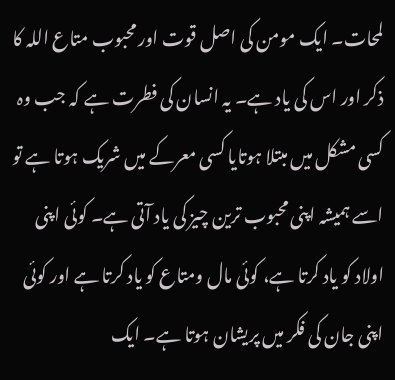لمحات۔ ایک مومن کی اصل قوت اور محبوب متاع اللہ کا ذکر اور اس کی یاد ہے۔ یہ انسان کی فطرت ہے کہ جب وہ کسی مشکل میں مبتلا ہوتایا کسی معرکے میں شریک ہوتا ہے تو اسے ہمیشہ اپنی محبوب ترین چیز کی یاد آتی ہے۔ کوئی اپنی اولاد کو یاد کرتا ہے، کوئی مال ومتاع کو یاد کرتا ہے اور کوئی اپنی جان کی فکر میں پریشان ہوتا ہے۔ ایک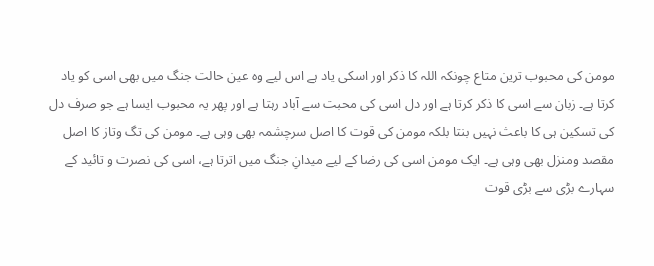مومن کی محبوب ترین متاع چونکہ اللہ کا ذکر اور اسکی یاد ہے اس لیے وہ عین حالت جنگ میں بھی اسی کو یاد کرتا ہے۔ زبان سے اسی کا ذکر کرتا ہے اور دل اسی کی محبت سے آباد رہتا ہے اور پھر یہ محبوب ایسا ہے جو صرف دل کی تسکین ہی کا باعث نہیں بنتا بلکہ مومن کی قوت کا اصل سرچشمہ بھی وہی ہے۔ مومن کی تگ وتاز کا اصل مقصد ومنزل بھی وہی ہے۔ ایک مومن اسی کی رضا کے لیے میدانِ جنگ میں اترتا ہے، اسی کی نصرت و تائید کے سہارے بڑی سے بڑی قوت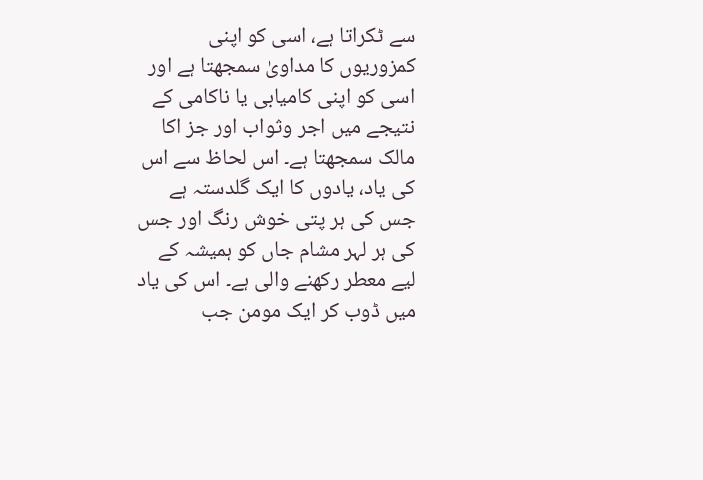سے ٹکراتا ہے، اسی کو اپنی کمزوریوں کا مداویٰ سمجھتا ہے اور اسی کو اپنی کامیابی یا ناکامی کے نتیجے میں اجر وثواب اور جز اکا مالک سمجھتا ہے۔ اس لحاظ سے اس کی یاد، یادوں کا ایک گلدستہ ہے جس کی ہر پتی خوش رنگ اور جس کی ہر لہر مشام جاں کو ہمیشہ کے لیے معطر رکھنے والی ہے۔ اس کی یاد میں ڈوب کر ایک مومن جب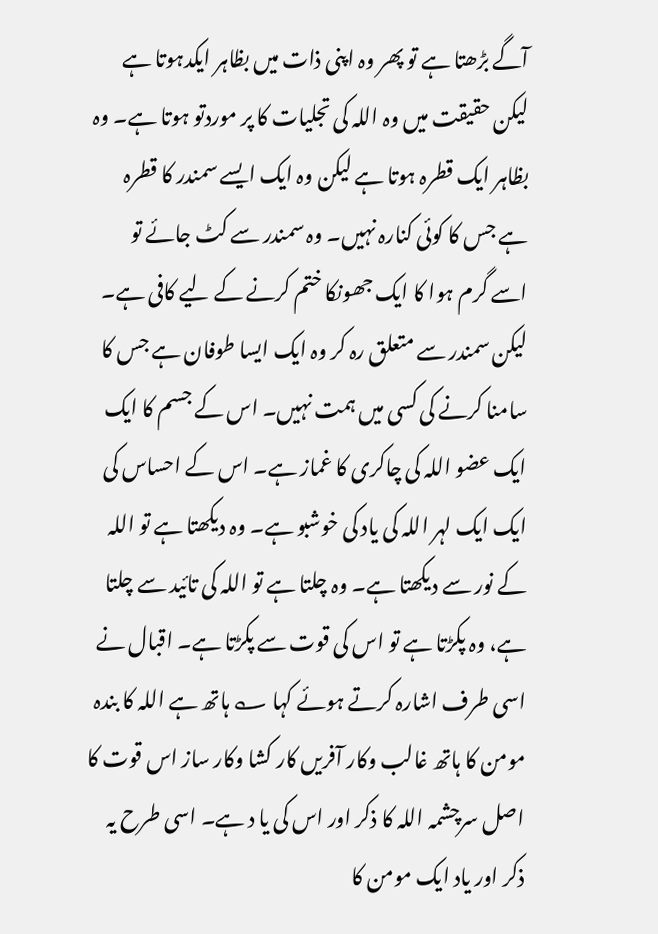آگے بڑھتا ہے تو پھر وہ اپنی ذات میں بظاہر ایکدہوتا ہے لیکن حقیقت میں وہ اللہ کی تجلیات کا پر موردتو ہوتا ہے۔ وہ بظاہر ایک قطرہ ہوتا ہے لیکن وہ ایک ایسے سمندر کا قطرہ ہے جس کا کوئی کنارہ نہیں۔ وہ سمندر سے کٹ جائے تو اسے گرم ہوا کا ایک جھونکا ختم کرنے کے لیے کافی ہے۔ لیکن سمندر سے متعلق رہ کر وہ ایک ایسا طوفان ہے جس کا سامنا کرنے کی کسی میں ہمت نہیں۔ اس کے جسم کا ایک ایک عضو اللہ کی چاکری کا غماز ہے۔ اس کے احساس کی ایک ایک لہر اللہ کی یاد کی خوشبو ہے۔ وہ دیکھتا ہے تو اللہ کے نور سے دیکھتا ہے۔ وہ چلتا ہے تو اللہ کی تائید سے چلتا ہے، وہ پکڑتا ہے تو اس کی قوت سے پکڑتا ہے۔ اقبال نے اسی طرف اشارہ کرتے ہوئے کہا ؎ ہاتھ ہے اللہ کا بندہ مومن کا ہاتھ غالب وکار آفریں کار کشا وکار ساز اس قوت کا اصل سرچشمہ اللہ کا ذکر اور اس کی یا د ہے۔ اسی طرح یہ ذکر اور یاد ایک مومن کا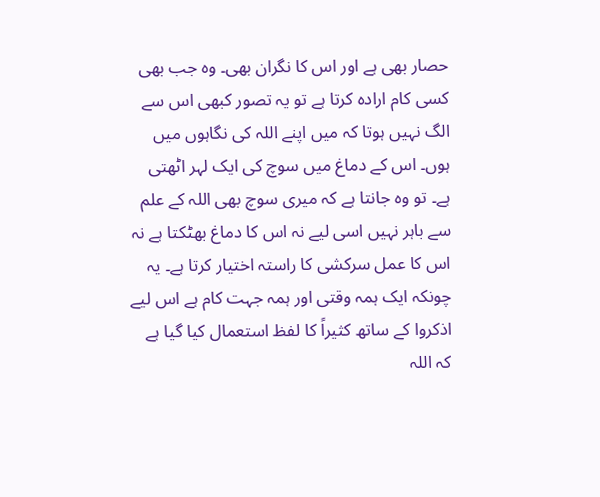حصار بھی ہے اور اس کا نگران بھی۔ وہ جب بھی کسی کام ارادہ کرتا ہے تو یہ تصور کبھی اس سے الگ نہیں ہوتا کہ میں اپنے اللہ کی نگاہوں میں ہوں۔ اس کے دماغ میں سوچ کی ایک لہر اٹھتی ہے۔ تو وہ جانتا ہے کہ میری سوچ بھی اللہ کے علم سے باہر نہیں اسی لیے نہ اس کا دماغ بھٹکتا ہے نہ اس کا عمل سرکشی کا راستہ اختیار کرتا ہے۔ یہ چونکہ ایک ہمہ وقتی اور ہمہ جہت کام ہے اس لیے اذکروا کے ساتھ کثیراً کا لفظ استعمال کیا گیا ہے کہ اللہ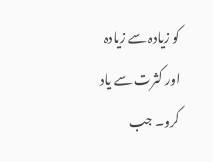کو زیادہ سے زیادہ اور کثرت سے یاد کرو۔ جب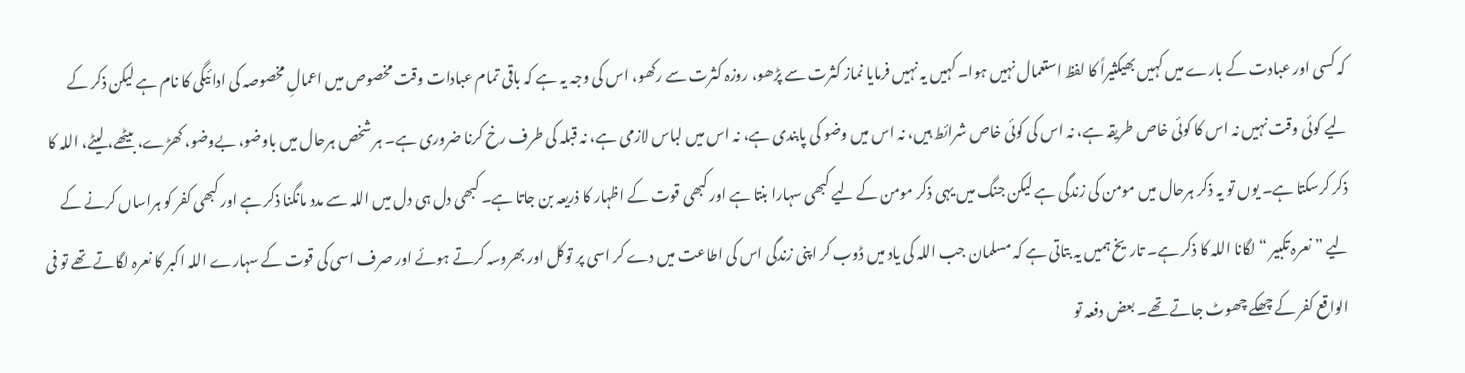کہ کسی اور عبادت کے بارے میں کہیں بھیکثیراً کا لفظ استعمال نہیں ہوا۔ کہیں یہ نہیں فرمایا نماز کثرت سے پڑھو، روزہ کثرت سے رکھو، اس کی وجہ یہ ہے کہ باقی تمام عبادات وقت مخصوص میں اعمالِ مخصوصہ کی ادائیگی کا نام ہے لیکن ذکر کے لیے کوئی وقت نہیں نہ اس کا کوئی خاص طریقہ ہے، نہ اس کی کوئی خاص شرائط ہیں، نہ اس میں وضو کی پابندی ہے، نہ اس میں لباس لازمی ہے، نہ قبلہ کی طرف رخ کرنا ضروری ہے۔ ہر شخص ہرحال میں باوضو، بےوضو، کھڑے، بیٹھے، لیٹے، اللہ کا ذکر کرسکتا ہے۔ یوں تو یہ ذکر ہرحال میں مومن کی زندگی ہے لیکن جنگ میں یہی ذکر مومن کے لیے کبھی سہارا بنتا ہے اور کبھی قوت کے اظہار کا ذریعہ بن جاتا ہے۔ کبھی دل ہی دل میں اللہ سے مدد مانگنا ذکر ہے اور کبھی کفر کو ہراساں کرنے کے لیے ” نعرہ تکبیر “ لگانا اللہ کا ذکر ہے۔ تاریخ ہمیں یہ بتاتی ہے کہ مسلمان جب اللہ کی یاد میں ڈوب کر اپنی زندگی اس کی اطاعت میں دے کر اسی پر توکل اور بھروسہ کرتے ہوئے اور صرف اسی کی قوت کے سہارے اللہ اکبر کا نعرہ لگاتے تھے تو فی الواقع کفر کے چھکے چھوٹ جاتے تھے۔ بعض دفعہ تو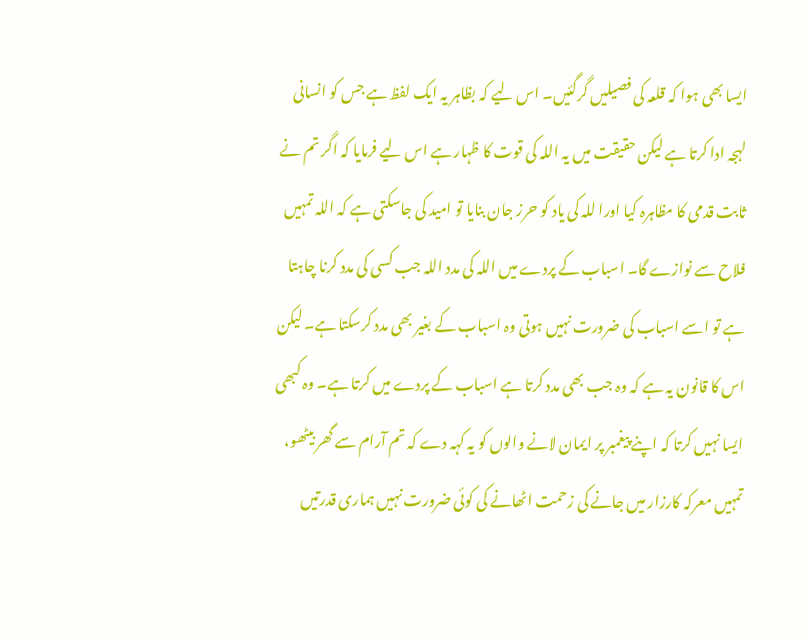ایسا بھی ہوا کہ قلعہ کی فصیلیں گرگئیں۔ اس لیے کہ بظاہر یہ ایک لفظ ہے جس کو انسانی لہجہ ادا کرتا ہے لیکن حقیقت میں یہ اللہ کی قوت کا ظہار ہے اس لیے فرمایا کہ اگر تم نے ثابت قدمی کا مظاہرہ کیا اورا للہ کی یاد کو حرز جان بنایا تو امید کی جاسکتی ہے کہ اللہ تمہیں فلاح سے نوازے گا۔ اسباب کے پردے میں اللہ کی مدد اللہ جب کسی کی مدد کرنا چاہتا ہے تو اسے اسباب کی ضرورت نہیں ہوتی وہ اسباب کے بغیر بھی مدد کرسکتا ہے۔ لیکن اس کا قانون یہ ہے کہ وہ جب بھی مدد کرتا ہے اسباب کے پردے میں کرتا ہے۔ وہ کبھی ایسا نہیں کرتا کہ اپنے پیغمبر پر ایمان لانے والوں کو یہ کہہ دے کہ تم آرام سے گھر بیٹھو، تمہیں معرکہ کارزار میں جانے کی زحمت اٹھانے کی کوئی ضرورت نہیں ہماری قدرتیں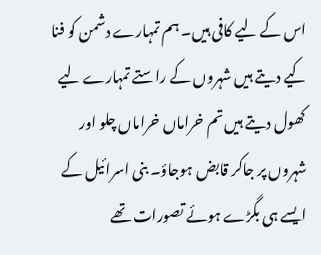اس کے لیے کافی ہیں۔ ہم تمہارے دشمن کو فنا کیے دیتے ہیں شہروں کے راستے تمہارے لیے کھول دیتے ہیں تم خراماں خراماں چلو اور شہروں پر جاکر قابض ہوجاؤ۔ بنی اسرائیل کے ایسے ہی بگڑے ہوئے تصورات تھے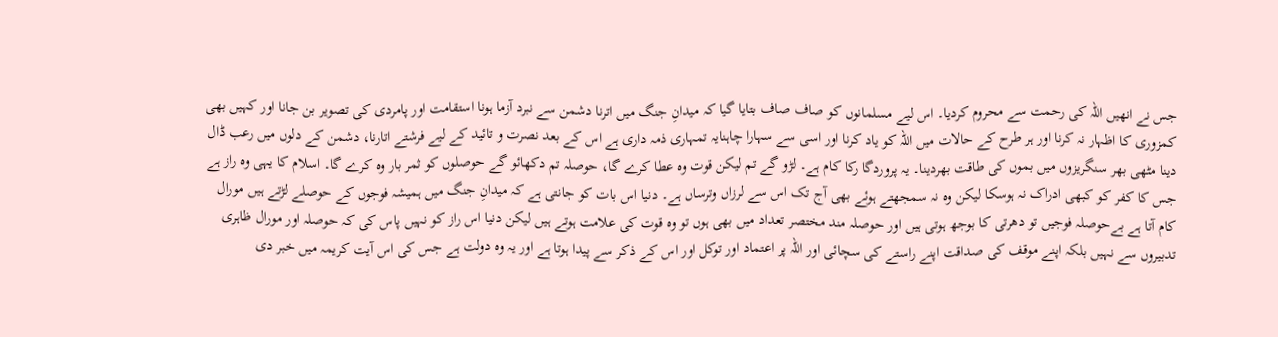جس نے انھیں اللہ کی رحمت سے محروم کردیا۔ اس لیے مسلمانوں کو صاف صاف بتایا گیا کہ میدانِ جنگ میں اترنا دشمن سے نبرد آزما ہونا استقامت اور پامردی کی تصویر بن جانا اور کہیں بھی کمزوری کا اظہار نہ کرنا اور ہر طرح کے حالات میں اللہ کو یاد کرنا اور اسی سے سہارا چاہنایہ تمہاری ذمہ داری ہے اس کے بعد نصرت و تائید کے لیے فرشتے اتارنا، دشمن کے دلوں میں رعب ڈال دینا مٹھی بھر سنگریزوں میں بموں کی طاقت بھردینا۔ یہ پروردگا رکا کام ہے۔ لڑو گے تم لیکن قوت وہ عطا کرے گا، حوصلہ تم دکھائو گے حوصلوں کو ثمر بار وہ کرے گا۔ اسلام کا یہی وہ راز ہے جس کا کفر کو کبھی ادراک نہ ہوسکا لیکن وہ نہ سمجھتے ہوئے بھی آج تک اس سے لرزاں وترساں ہے۔ دنیا اس بات کو جانتی ہے کہ میدانِ جنگ میں ہمیشہ فوجوں کے حوصلے لڑتے ہیں مورال کام آتا ہے بےحوصلہ فوجیں تو دھرتی کا بوجھ ہوتی ہیں اور حوصلہ مند مختصر تعداد میں بھی ہوں تو وہ قوت کی علامت ہوتے ہیں لیکن دنیا اس راز کو نہیں پاس کی کہ حوصلہ اور مورال ظاہری تدبیروں سے نہیں بلکہ اپنے موقف کی صداقت اپنے راستے کی سچائی اور اللہ پر اعتماد اور توکل اور اس کے ذکر سے پیدا ہوتا ہے اور یہ وہ دولت ہے جس کی اس آیت کریمہ میں خبر دی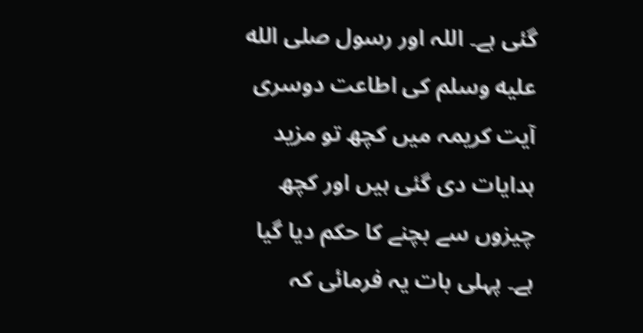گئی ہے۔ اللہ اور رسول صلى الله عليه وسلم کی اطاعت دوسری آیت کریمہ میں کچھ تو مزید ہدایات دی گئی ہیں اور کچھ چیزوں سے بچنے کا حکم دیا گیا ہے۔ پہلی بات یہ فرمائی کہ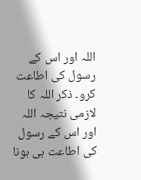اللہ اور اس کے رسول کی اطاعت کرو۔ ذکر اللہ کا لازمی نتیجہ اللہ اور اس کے رسول کی اطاعت ہی ہونا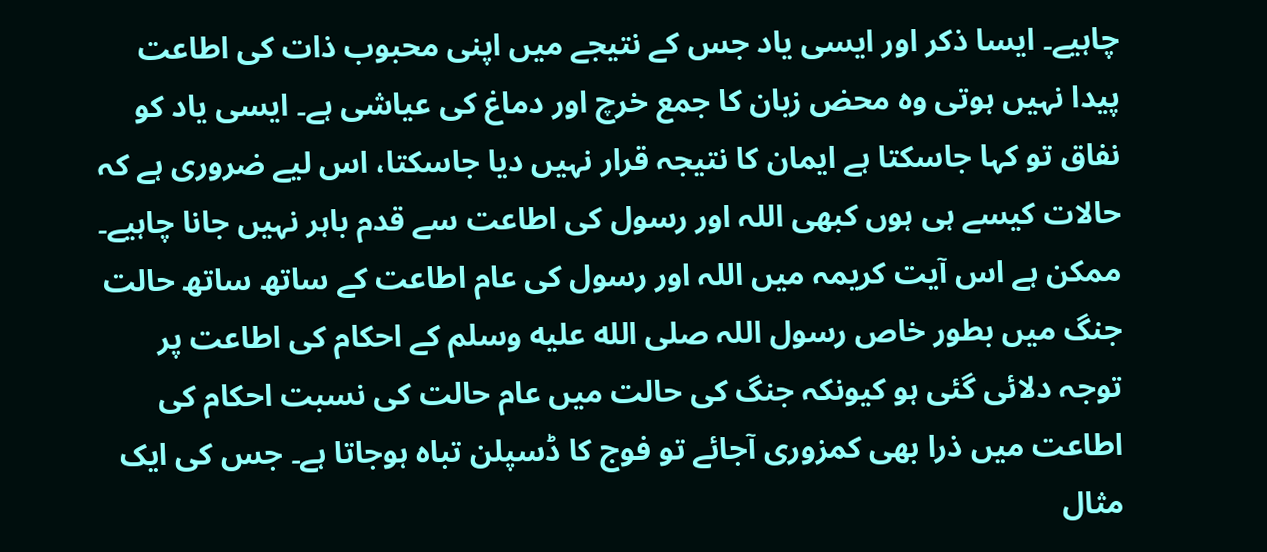چاہیے۔ ایسا ذکر اور ایسی یاد جس کے نتیجے میں اپنی محبوب ذات کی اطاعت پیدا نہیں ہوتی وہ محض زبان کا جمع خرچ اور دماغ کی عیاشی ہے۔ ایسی یاد کو نفاق تو کہا جاسکتا ہے ایمان کا نتیجہ قرار نہیں دیا جاسکتا، اس لیے ضروری ہے کہ حالات کیسے ہی ہوں کبھی اللہ اور رسول کی اطاعت سے قدم باہر نہیں جانا چاہیے۔ ممکن ہے اس آیت کریمہ میں اللہ اور رسول کی عام اطاعت کے ساتھ ساتھ حالت جنگ میں بطور خاص رسول اللہ صلى الله عليه وسلم کے احکام کی اطاعت پر توجہ دلائی گئی ہو کیونکہ جنگ کی حالت میں عام حالت کی نسبت احکام کی اطاعت میں ذرا بھی کمزوری آجائے تو فوج کا ڈسپلن تباہ ہوجاتا ہے۔ جس کی ایک مثال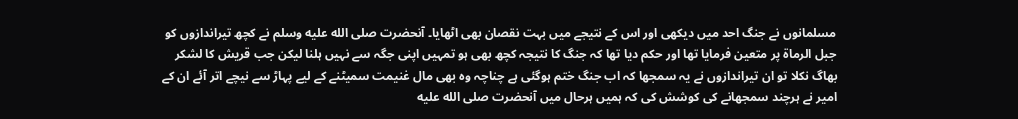مسلمانوں نے جنگ احد میں دیکھی اور اس کے نتیجے میں بہت نقصان بھی اٹھایا۔ آنحضرت صلى الله عليه وسلم نے کچھ تیراندازوں کو جبل الرماۃ پر متعین فرمایا تھا اور حکم دیا تھا کہ جنگ کا نتیجہ کچھ بھی ہو تمہیں اپنی جگہ سے نہیں ہلنا لیکن جب قریش کا لشکر بھاگ نکلا تو ان تیراندازوں نے یہ سمجھا کہ اب جنگ ختم ہوگئی ہے چناچہ وہ بھی مال غنیمت سمیٹنے کے لیے پہاڑ سے نیچے اتر آئے ان کے امیر نے ہرچند سمجھانے کی کوشش کی کہ ہمیں ہرحال میں آنحضرت صلى الله عليه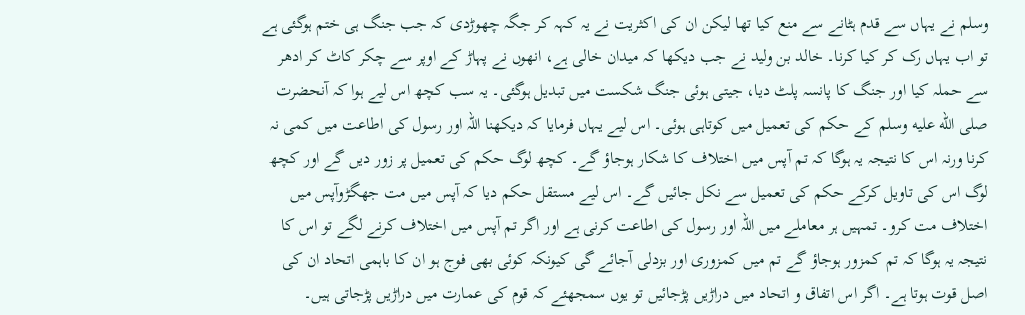وسلم نے یہاں سے قدم ہٹانے سے منع کیا تھا لیکن ان کی اکثریت نے یہ کہہ کر جگہ چھوڑدی کہ جب جنگ ہی ختم ہوگئی ہے تو اب یہاں رک کر کیا کرنا۔ خالد بن ولید نے جب دیکھا کہ میدان خالی ہے، انھوں نے پہاڑ کے اوپر سے چکر کاٹ کر ادھر سے حملہ کیا اور جنگ کا پانسہ پلٹ دیا، جیتی ہوئی جنگ شکست میں تبدیل ہوگئی۔ یہ سب کچھ اس لیے ہوا کہ آنحضرت صلى الله عليه وسلم کے حکم کی تعمیل میں کوتاہی ہوئی۔ اس لیے یہاں فرمایا کہ دیکھنا اللہ اور رسول کی اطاعت میں کمی نہ کرنا ورنہ اس کا نتیجہ یہ ہوگا کہ تم آپس میں اختلاف کا شکار ہوجاؤ گے۔ کچھ لوگ حکم کی تعمیل پر زور دیں گے اور کچھ لوگ اس کی تاویل کرکے حکم کی تعمیل سے نکل جائیں گے۔ اس لیے مستقل حکم دیا کہ آپس میں مت جھگڑوآپس میں اختلاف مت کرو۔ تمہیں ہر معاملے میں اللہ اور رسول کی اطاعت کرنی ہے اور اگر تم آپس میں اختلاف کرنے لگے تو اس کا نتیجہ یہ ہوگا کہ تم کمزور ہوجاؤ گے تم میں کمزوری اور بزدلی آجائے گی کیونکہ کوئی بھی فوج ہو ان کا باہمی اتحاد ان کی اصل قوت ہوتا ہے۔ اگر اس اتفاق و اتحاد میں دراڑیں پڑجائیں تو یوں سمجھئے کہ قوم کی عمارت میں دراڑیں پڑجاتی ہیں۔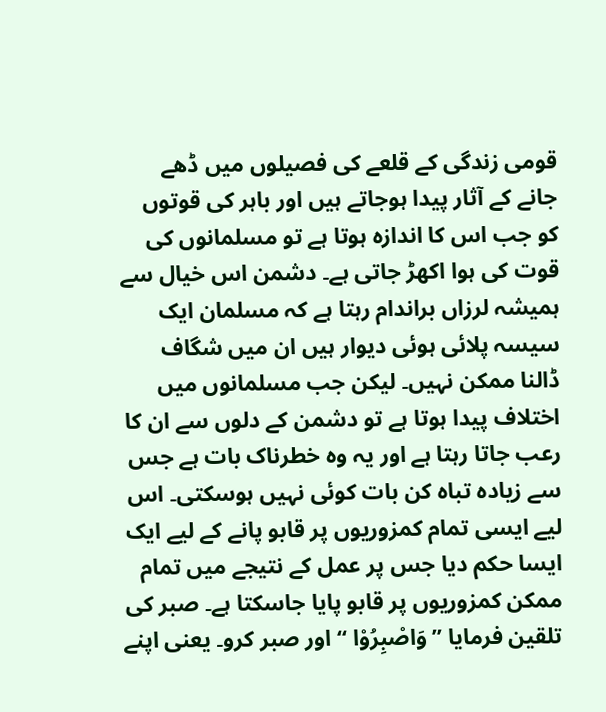قومی زندگی کے قلعے کی فصیلوں میں ڈھے جانے کے آثار پیدا ہوجاتے ہیں اور باہر کی قوتوں کو جب اس کا اندازہ ہوتا ہے تو مسلمانوں کی قوت کی ہوا اکھڑ جاتی ہے۔ دشمن اس خیال سے ہمیشہ لرزاں براندام رہتا ہے کہ مسلمان ایک سیسہ پلائی ہوئی دیوار ہیں ان میں شگاف ڈالنا ممکن نہیں۔ لیکن جب مسلمانوں میں اختلاف پیدا ہوتا ہے تو دشمن کے دلوں سے ان کا رعب جاتا رہتا ہے اور یہ وہ خطرناک بات ہے جس سے زیادہ تباہ کن بات کوئی نہیں ہوسکتی۔ اس لیے ایسی تمام کمزوریوں پر قابو پانے کے لیے ایک ایسا حکم دیا جس پر عمل کے نتیجے میں تمام ممکن کمزوریوں پر قابو پایا جاسکتا ہے۔ صبر کی تلقین فرمایا ” وَاصْبِرُوْا “ اور صبر کرو۔ یعنی اپنے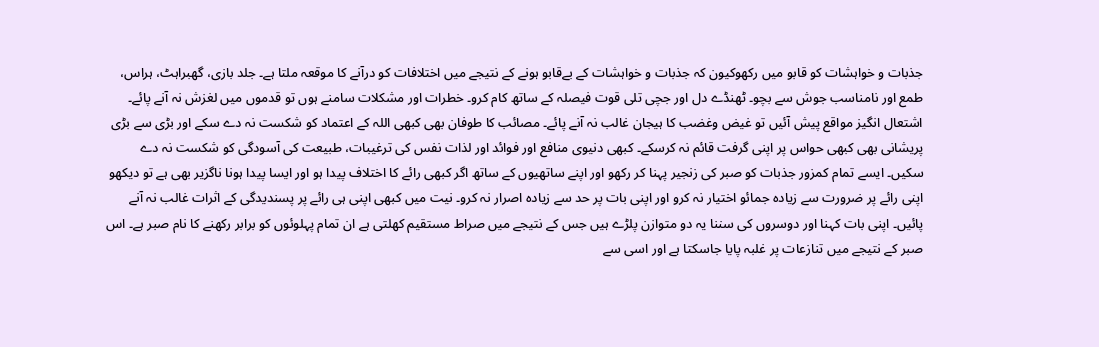جذبات و خواہشات کو قابو میں رکھوکیون کہ جذبات و خواہشات کے بےقابو ہونے کے نتیجے میں اختلافات کو درآنے کا موقعہ ملتا ہے۔ جلد بازی، گھبراہٹ، ہراس، طمع اور نامناسب جوش سے بچو۔ ٹھنڈے دل اور جچی تلی قوت فیصلہ کے ساتھ کام کرو۔ خطرات اور مشکلات سامنے ہوں تو قدموں میں لغزش نہ آنے پائے۔ اشتعال انگیز مواقع پیش آئیں تو غیض وغضب کا ہیجان غالب نہ آنے پائے۔ مصائب کا طوفان بھی کبھی اللہ کے اعتماد کو شکست نہ دے سکے اور بڑی سے بڑی پریشانی بھی کبھی حواس پر اپنی گرفت قائم نہ کرسکے۔ کبھی دنیوی منافع اور فوائد اور لذات نفس کی ترغیبات، طبیعت کی آسودگی کو شکست نہ دے سکیں۔ ایسے تمام کمزور جذبات کو صبر کی زنجیر پہنا کر رکھو اور اپنے ساتھیوں کے ساتھ اگر کبھی رائے کا اختلاف پیدا ہو اور ایسا پیدا ہونا ناگزیر بھی ہے تو دیکھو اپنی رائے پر ضرورت سے زیادہ جمائو اختیار نہ کرو اور اپنی بات پر حد سے زیادہ اصرار نہ کرو۔ نیت میں کبھی اپنی ہی رائے پر پسندیدگی کے اثرات غالب نہ آنے پائیں۔ اپنی بات کہنا اور دوسروں کی سننا یہ دو متوازن پلڑے ہیں جس کے نتیجے میں صراط مستقیم کھلتی ہے ان تمام پہلوئوں کو برابر رکھنے کا نام صبر ہے۔ اس صبر کے نتیجے میں تنازعات پر غلبہ پایا جاسکتا ہے اور اسی سے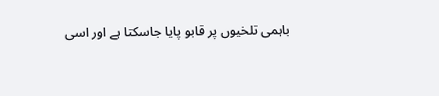باہمی تلخیوں پر قابو پایا جاسکتا ہے اور اسی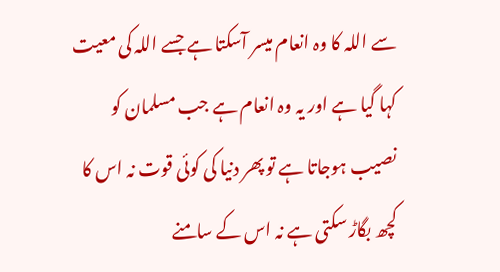سے اللہ کا وہ انعام میسر آسکتا ہے جسے اللہ کی معیت کہا گیا ہے اور یہ وہ انعام ہے جب مسلمان کو نصیب ہوجاتا ہے تو پھر دنیا کی کوئی قوت نہ اس کا کچھ بگاڑ سکتی ہے نہ اس کے سامنے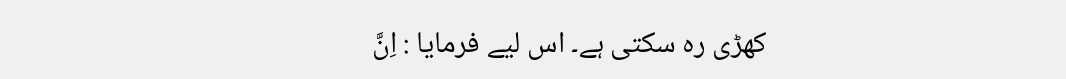کھڑی رہ سکتی ہے۔ اس لیے فرمایا : اِنَّ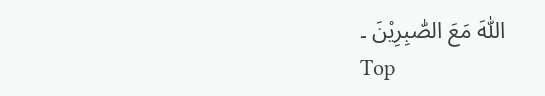اللّٰہَ مَعَ الصّٰبِرِیْنَ ۔
Top